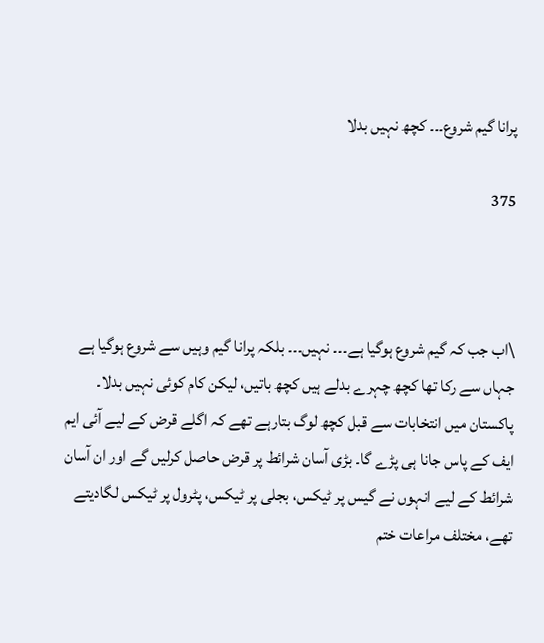پرانا گیم شروع۔۔۔ کچھ نہیں بدلا

375



\اب جب کہ گیم شروع ہوگیا ہے۔۔۔ نہیں۔۔۔ بلکہ پرانا گیم وہیں سے شروع ہوگیا ہے جہاں سے رکا تھا کچھ چہرے بدلے ہیں کچھ باتیں، لیکن کام کوئی نہیں بدلا۔ پاکستان میں انتخابات سے قبل کچھ لوگ بتارہے تھے کہ اگلے قرض کے لیے آئی ایم ایف کے پاس جانا ہی پڑے گا۔ بڑی آسان شرائط پر قرض حاصل کرلیں گے اور ان آسان شرائط کے لیے انہوں نے گیس پر ٹیکس، بجلی پر ٹیکس، پٹرول پر ٹیکس لگادیتے تھے، مختلف مراعات ختم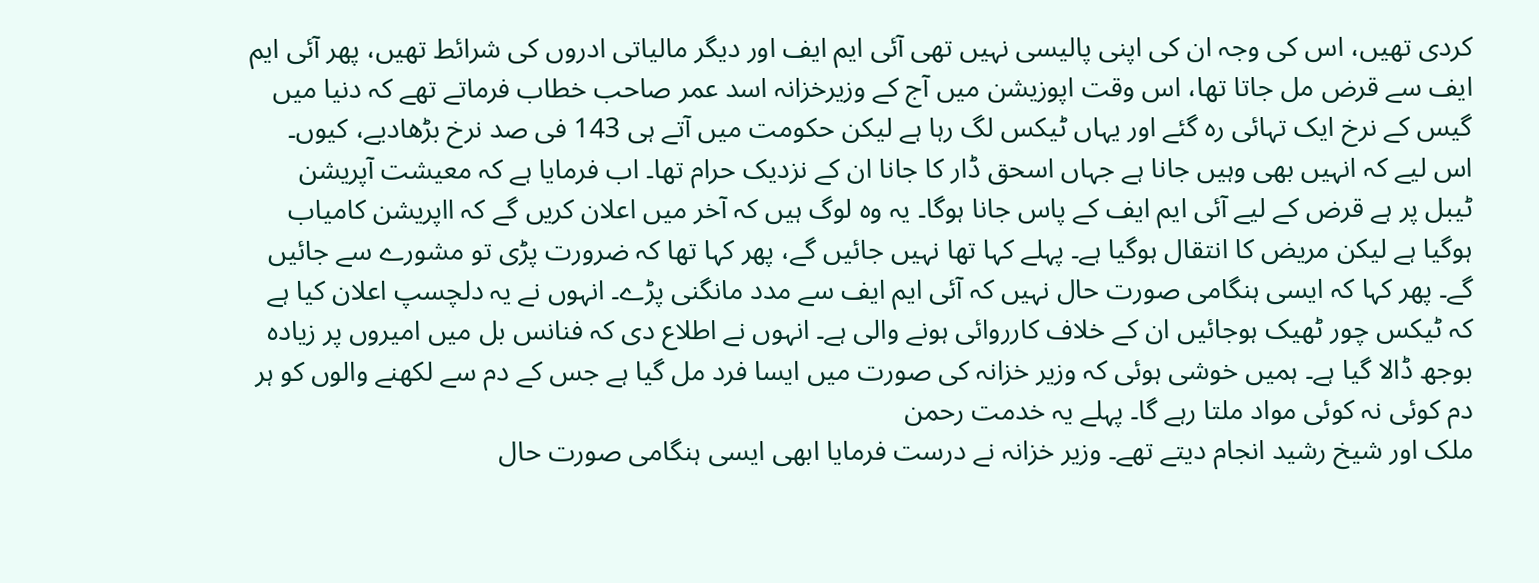کردی تھیں، اس کی وجہ ان کی اپنی پالیسی نہیں تھی آئی ایم ایف اور دیگر مالیاتی ادروں کی شرائط تھیں، پھر آئی ایم ایف سے قرض مل جاتا تھا، اس وقت اپوزیشن میں آج کے وزیرخزانہ اسد عمر صاحب خطاب فرماتے تھے کہ دنیا میں گیس کے نرخ ایک تہائی رہ گئے اور یہاں ٹیکس لگ رہا ہے لیکن حکومت میں آتے ہی 143 فی صد نرخ بڑھادیے، کیوں۔ اس لیے کہ انہیں بھی وہیں جانا ہے جہاں اسحق ڈار کا جانا ان کے نزدیک حرام تھا۔ اب فرمایا ہے کہ معیشت آپریشن ٹیبل پر ہے قرض کے لیے آئی ایم ایف کے پاس جانا ہوگا۔ یہ وہ لوگ ہیں کہ آخر میں اعلان کریں گے کہ ااپریشن کامیاب ہوگیا ہے لیکن مریض کا انتقال ہوگیا ہے۔ پہلے کہا تھا نہیں جائیں گے، پھر کہا تھا کہ ضرورت پڑی تو مشورے سے جائیں گے۔ پھر کہا کہ ایسی ہنگامی صورت حال نہیں کہ آئی ایم ایف سے مدد مانگنی پڑے۔ انہوں نے یہ دلچسپ اعلان کیا ہے کہ ٹیکس چور ٹھیک ہوجائیں ان کے خلاف کارروائی ہونے والی ہے۔ انہوں نے اطلاع دی کہ فنانس بل میں امیروں پر زیادہ بوجھ ڈالا گیا ہے۔ ہمیں خوشی ہوئی کہ وزیر خزانہ کی صورت میں ایسا فرد مل گیا ہے جس کے دم سے لکھنے والوں کو ہر دم کوئی نہ کوئی مواد ملتا رہے گا۔ پہلے یہ خدمت رحمن
ملک اور شیخ رشید انجام دیتے تھے۔ وزیر خزانہ نے درست فرمایا ابھی ایسی ہنگامی صورت حال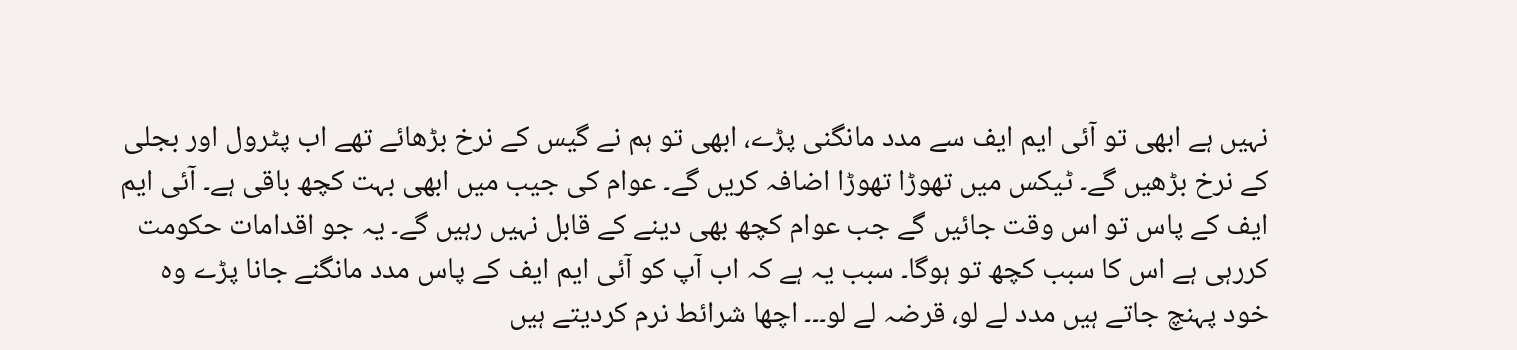نہیں ہے ابھی تو آئی ایم ایف سے مدد مانگنی پڑے، ابھی تو ہم نے گیس کے نرخ بڑھائے تھے اب پٹرول اور بجلی کے نرخ بڑھیں گے۔ ٹیکس میں تھوڑا تھوڑا اضافہ کریں گے۔ عوام کی جیب میں ابھی بہت کچھ باقی ہے۔ آئی ایم ایف کے پاس تو اس وقت جائیں گے جب عوام کچھ بھی دینے کے قابل نہیں رہیں گے۔ یہ جو اقدامات حکومت کررہی ہے اس کا سبب کچھ تو ہوگا۔ سبب یہ ہے کہ اب آپ کو آئی ایم ایف کے پاس مدد مانگنے جانا پڑے وہ خود پہنچ جاتے ہیں مدد لے لو، قرضہ لے لو۔۔۔ اچھا شرائط نرم کردیتے ہیں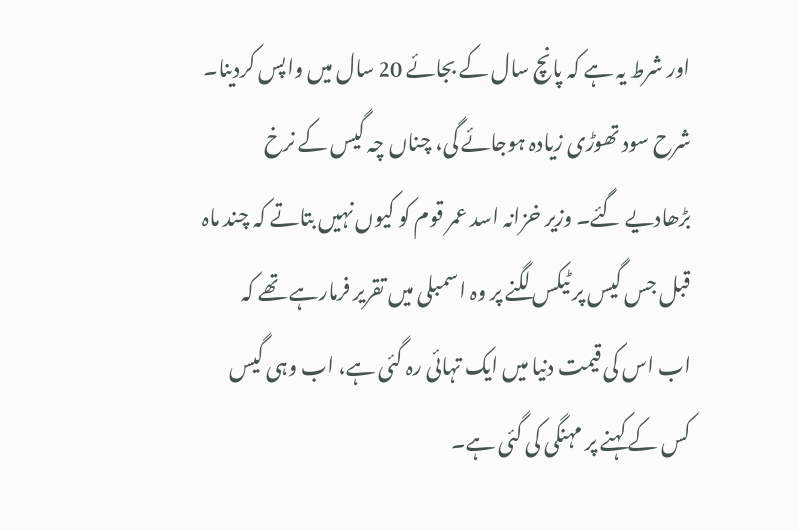اور شرط یہ ہے کہ پانچ سال کے بجائے 20 سال میں واپس کردینا۔ شرح سود تھوڑی زیادہ ہوجائے گی، چناں چہ گیس کے نرخ بڑھادیے گئے۔ وزیر خزانہ اسد عمر قوم کو کیوں نہیں بتاتے کہ چند ماہ قبل جس گیس پر ٹیکس لگنے پر وہ اسمبلی میں تقریر فرمارہے تھے کہ اب اس کی قیمت دنیا میں ایک تہائی رہ گئی ہے، اب وہی گیس کس کے کہنے پر مہنگی کی گئی ہے۔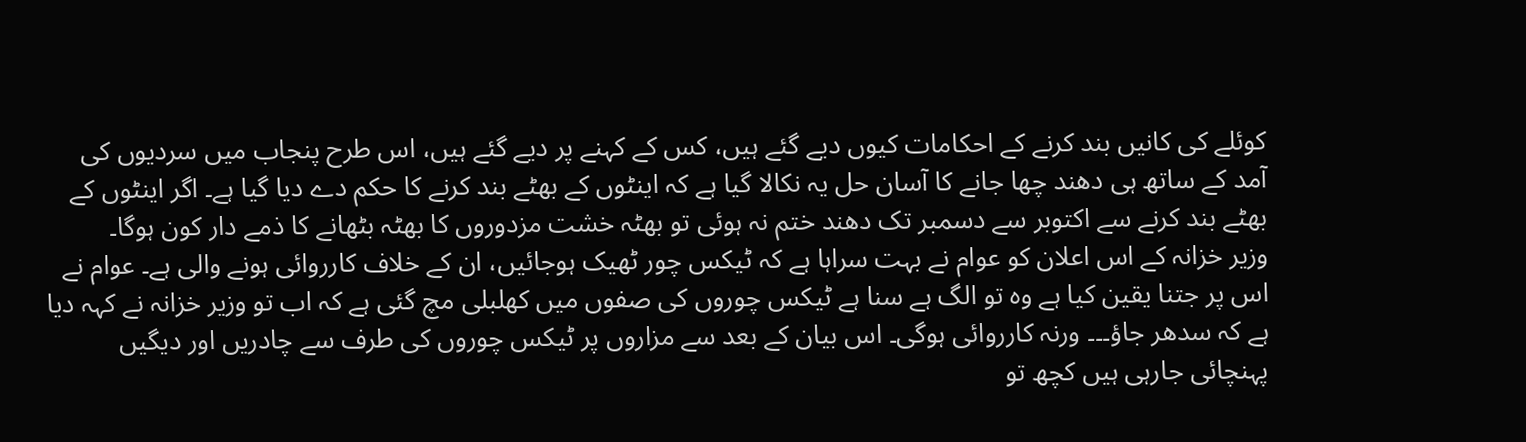کوئلے کی کانیں بند کرنے کے احکامات کیوں دیے گئے ہیں، کس کے کہنے پر دیے گئے ہیں، اس طرح پنجاب میں سردیوں کی آمد کے ساتھ ہی دھند چھا جانے کا آسان حل یہ نکالا گیا ہے کہ اینٹوں کے بھٹے بند کرنے کا حکم دے دیا گیا ہے۔ اگر اینٹوں کے بھٹے بند کرنے سے اکتوبر سے دسمبر تک دھند ختم نہ ہوئی تو بھٹہ خشت مزدوروں کا بھٹہ بٹھانے کا ذمے دار کون ہوگا۔
وزیر خزانہ کے اس اعلان کو عوام نے بہت سراہا ہے کہ ٹیکس چور ٹھیک ہوجائیں، ان کے خلاف کارروائی ہونے والی ہے۔ عوام نے اس پر جتنا یقین کیا ہے وہ تو الگ ہے سنا ہے ٹیکس چوروں کی صفوں میں کھلبلی مچ گئی ہے کہ اب تو وزیر خزانہ نے کہہ دیا ہے کہ سدھر جاؤ۔۔۔ ورنہ کارروائی ہوگی۔ اس بیان کے بعد سے مزاروں پر ٹیکس چوروں کی طرف سے چادریں اور دیگیں پہنچائی جارہی ہیں کچھ تو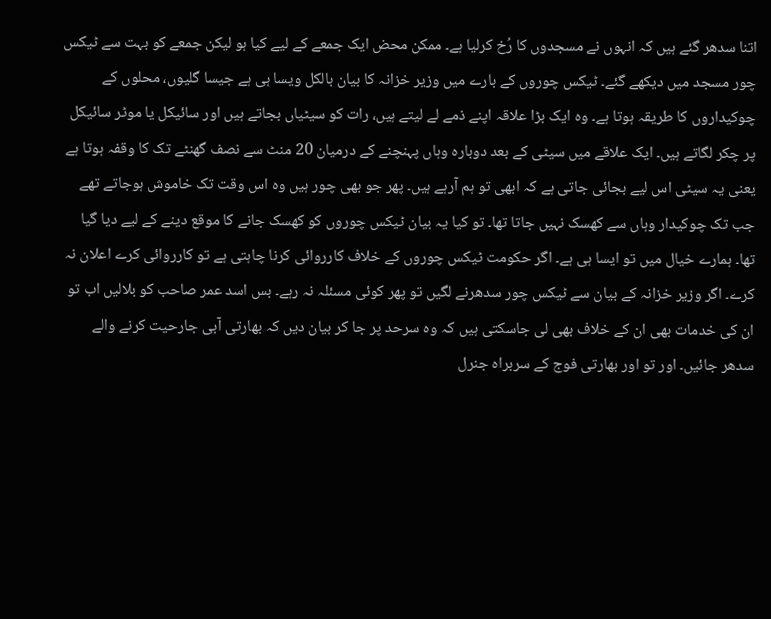اتنا سدھر گئے ہیں کہ انہوں نے مسجدوں کا رُخ کرلیا ہے۔ ممکن محض ایک جمعے کے لیے کیا ہو لیکن جمعے کو بہت سے ٹیکس چور مسجد میں دیکھے گئے۔ ٹیکس چوروں کے بارے میں وزیر خزانہ کا بیان بالکل ویسا ہی ہے جیسا گلیوں، محلوں کے چوکیداروں کا طریقہ ہوتا ہے۔ وہ ایک بڑا علاقہ اپنے ذمے لے لیتے ہیں، رات کو سیٹیاں بجاتے ہیں اور سائیکل یا موٹر سائیکل پر چکر لگاتے ہیں۔ ایک علاقے میں سیٹی کے بعد دوبارہ وہاں پہنچنے کے درمیان 20 منٹ سے نصف گھنٹے تک کا وقفہ ہوتا ہے یعنی یہ سیٹی اس لیے بجائی جاتی ہے کہ ابھی تو ہم آرہے ہیں۔ پھر جو بھی چور ہیں وہ اس وقت تک خاموش ہوجاتے تھے جب تک چوکیدار وہاں سے کھسک نہیں جاتا تھا۔ تو کیا یہ بیان ٹیکس چوروں کو کھسک جانے کا موقع دینے کے لیے دیا گیا تھا۔ ہمارے خیال میں تو ایسا ہی ہے۔ اگر حکومت ٹیکس چوروں کے خلاف کارروائی کرنا چاہتی ہے تو کارروائی کرے اعلان نہ کرے۔ اگر وزیر خزانہ کے بیان سے ٹیکس چور سدھرنے لگیں تو پھر کوئی مسئلہ نہ رہے۔ بس اسد عمر صاحب کو بلالیں اب تو ان کی خدمات بھی ان کے خلاف بھی لی جاسکتی ہیں کہ وہ سرحد پر جا کر بیان دیں کہ بھارتی آبی جارحیت کرنے والے سدھر جائیں۔ اور تو اور بھارتی فوج کے سربراہ جنرل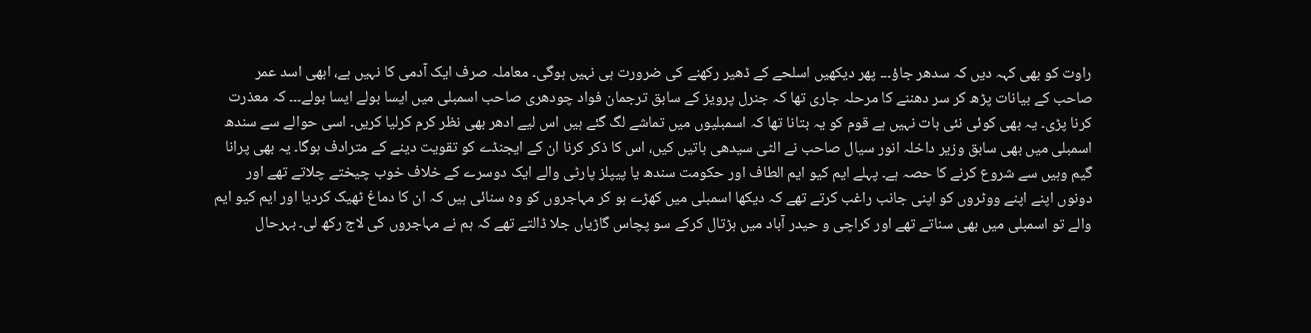راوت کو بھی کہہ دیں کہ سدھر جاؤ۔۔۔ پھر دیکھیں اسلحے کے ڈھیر رکھنے کی ضرورت ہی نہیں ہوگی۔ معاملہ صرف ایک آدمی کا نہیں ہے، ابھی اسد عمر صاحب کے بیانات پڑھ کر سر دھننے کا مرحلہ جاری تھا کہ جنرل پرویز کے سابق ترجمان فواد چودھری صاحب اسمبلی میں ایسا بولے ایسا بولے۔۔۔ کہ معذرت کرنا پڑی۔ یہ بھی کوئی نئی بات نہیں ہے قوم کو یہ بتانا تھا کہ اسمبلیوں میں تماشے لگ گئے ہیں اس لیے ادھر بھی نظر کرم کرلیا کریں۔ اسی حوالے سے سندھ اسمبلی میں بھی سابق وزیر داخلہ انور سیال صاحب نے الٹی سیدھی باتیں کیں، اس کا ذکر کرنا ان کے ایجنڈے کو تقویت دینے کے مترادف ہوگا۔ یہ بھی پرانا گیم وہیں سے شروع کرنے کا حصہ ہے۔ پہلے ایم کیو ایم الطاف اور حکومت سندھ یا پیپلز پارٹی والے ایک دوسرے کے خلاف خوب چیختے چلاتے تھے اور دونوں اپنے اپنے ووٹروں کو اپنی جانب راغب کرتے تھے کہ دیکھا اسمبلی میں کھڑے ہو کر مہاجروں کو وہ سنائی ہیں کہ ان کا دماغ ٹھیک کردیا اور ایم کیو ایم والے تو اسمبلی میں بھی سناتے تھے اور کراچی و حیدر آباد میں ہڑتال کرکے سو پچاس گاڑیاں جلا ڈالتے تھے کہ ہم نے مہاجروں کی لاج رکھ لی۔ بہرحال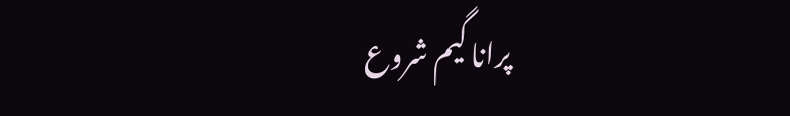پرانا گیم شروع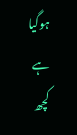ہوگیا ہے کچھ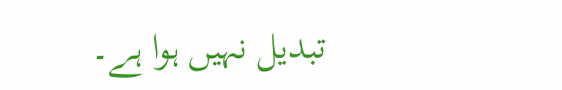تبدیل نہیں ہوا ہے۔